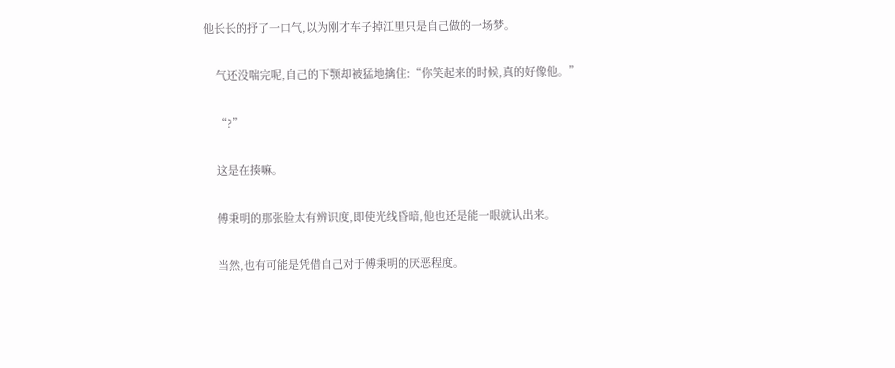他长长的抒了一口气,以为刚才车子掉江里只是自己做的一场梦。

    气还没喘完呢,自己的下颚却被猛地擒住:“你笑起来的时候,真的好像他。”

    “?”

    这是在揍嘛。

    傅秉明的那张脸太有辨识度,即使光线昏暗,他也还是能一眼就认出来。

    当然,也有可能是凭借自己对于傅秉明的厌恶程度。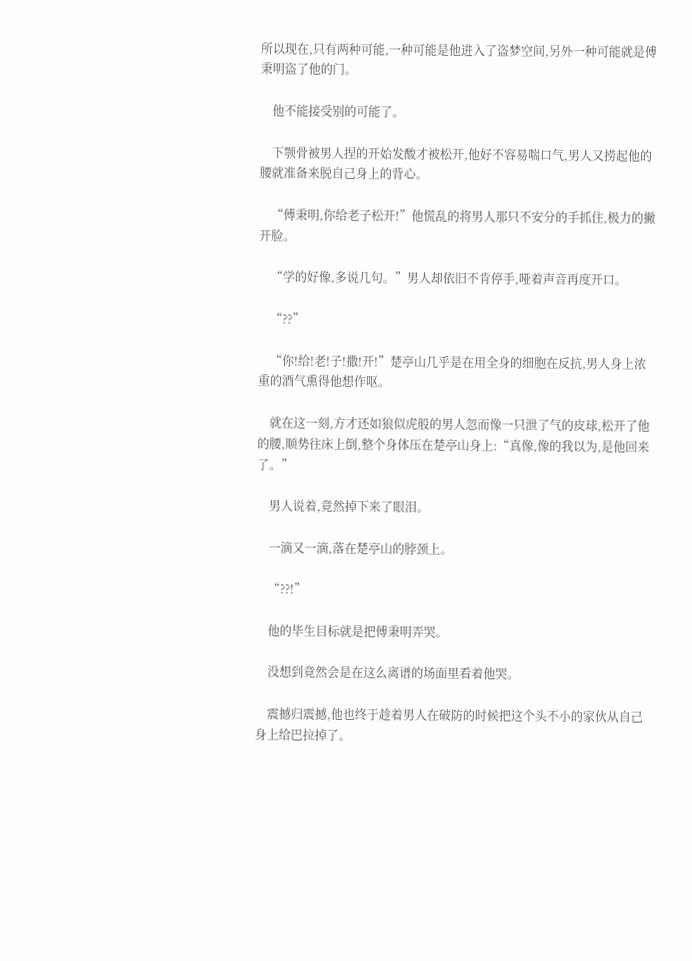所以现在,只有两种可能,一种可能是他进入了盗梦空间,另外一种可能就是傅秉明盗了他的门。

    他不能接受别的可能了。

    下颚骨被男人捏的开始发酸才被松开,他好不容易喘口气,男人又捞起他的腰就准备来脱自己身上的背心。

    “傅秉明,你给老子松开!”他慌乱的将男人那只不安分的手抓住,极力的撇开脸。

    “学的好像,多说几句。”男人却依旧不肯停手,哑着声音再度开口。

    “??”

    “你!给!老!子!撒!开!”楚亭山几乎是在用全身的细胞在反抗,男人身上浓重的酒气熏得他想作呕。

    就在这一刻,方才还如狼似虎般的男人忽而像一只泄了气的皮球,松开了他的腰,顺势往床上倒,整个身体压在楚亭山身上:“真像,像的我以为,是他回来了。”

    男人说着,竟然掉下来了眼泪。

    一滴又一滴,落在楚亭山的脖颈上。

    “??!”

    他的毕生目标就是把傅秉明弄哭。

    没想到竟然会是在这么离谱的场面里看着他哭。

    震撼归震撼,他也终于趁着男人在破防的时候把这个头不小的家伙从自己身上给巴拉掉了。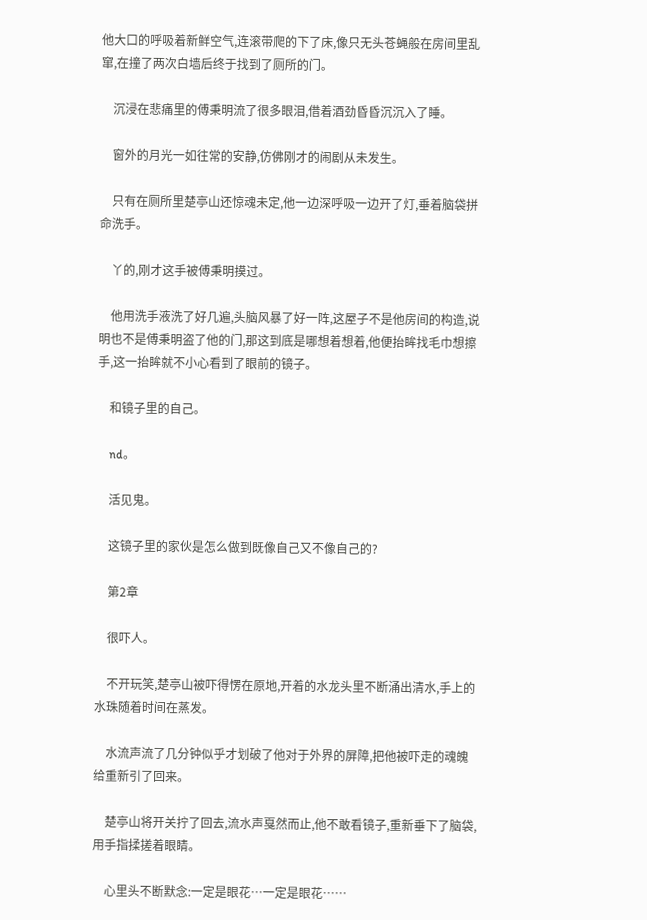他大口的呼吸着新鲜空气,连滚带爬的下了床,像只无头苍蝇般在房间里乱窜,在撞了两次白墙后终于找到了厕所的门。

    沉浸在悲痛里的傅秉明流了很多眼泪,借着酒劲昏昏沉沉入了睡。

    窗外的月光一如往常的安静,仿佛刚才的闹剧从未发生。

    只有在厕所里楚亭山还惊魂未定,他一边深呼吸一边开了灯,垂着脑袋拼命洗手。

    丫的,刚才这手被傅秉明摸过。

    他用洗手液洗了好几遍,头脑风暴了好一阵,这屋子不是他房间的构造,说明也不是傅秉明盗了他的门,那这到底是哪想着想着,他便抬眸找毛巾想擦手,这一抬眸就不小心看到了眼前的镜子。

    和镜子里的自己。

    nd。

    活见鬼。

    这镜子里的家伙是怎么做到既像自己又不像自己的?

    第2章

    很吓人。

    不开玩笑,楚亭山被吓得愣在原地,开着的水龙头里不断涌出清水,手上的水珠随着时间在蒸发。

    水流声流了几分钟似乎才划破了他对于外界的屏障,把他被吓走的魂魄给重新引了回来。

    楚亭山将开关拧了回去,流水声戛然而止,他不敢看镜子,重新垂下了脑袋,用手指揉搓着眼睛。

    心里头不断默念:一定是眼花…一定是眼花……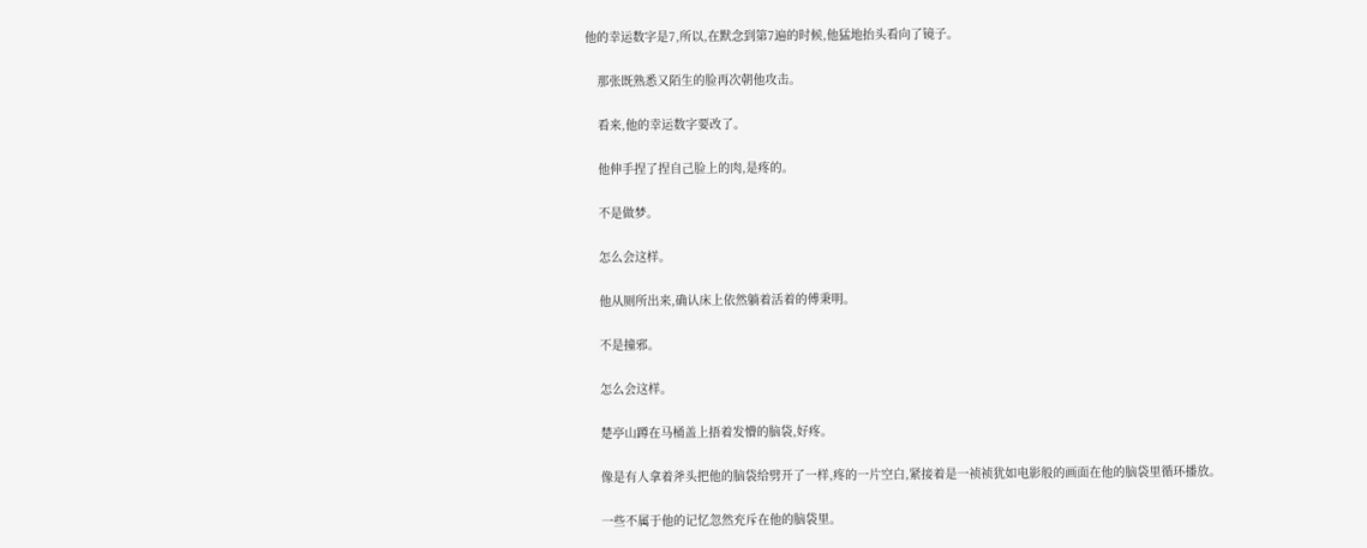他的幸运数字是7,所以,在默念到第7遍的时候,他猛地抬头看向了镜子。

    那张既熟悉又陌生的脸再次朝他攻击。

    看来,他的幸运数字要改了。

    他伸手捏了捏自己脸上的肉,是疼的。

    不是做梦。

    怎么会这样。

    他从厕所出来,确认床上依然躺着活着的傅秉明。

    不是撞邪。

    怎么会这样。

    楚亭山蹲在马桶盖上捂着发懵的脑袋,好疼。

    像是有人拿着斧头把他的脑袋给劈开了一样,疼的一片空白,紧接着是一祯祯犹如电影般的画面在他的脑袋里循环播放。

    一些不属于他的记忆忽然充斥在他的脑袋里。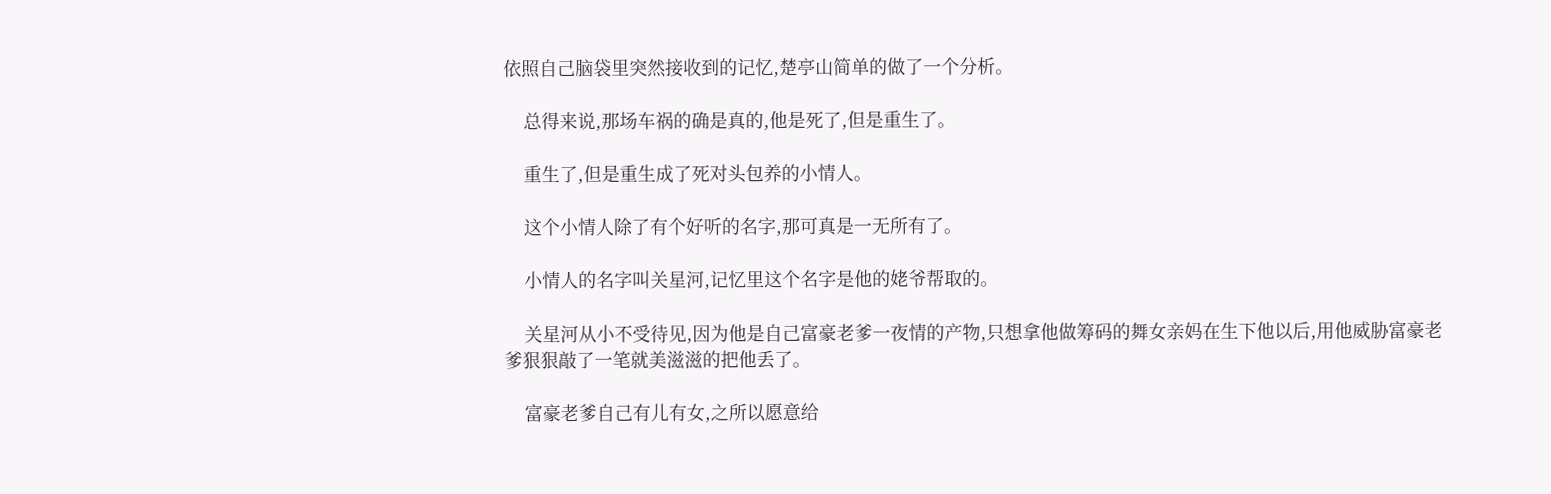依照自己脑袋里突然接收到的记忆,楚亭山简单的做了一个分析。

    总得来说,那场车祸的确是真的,他是死了,但是重生了。

    重生了,但是重生成了死对头包养的小情人。

    这个小情人除了有个好听的名字,那可真是一无所有了。

    小情人的名字叫关星河,记忆里这个名字是他的姥爷帮取的。

    关星河从小不受待见,因为他是自己富豪老爹一夜情的产物,只想拿他做筹码的舞女亲妈在生下他以后,用他威胁富豪老爹狠狠敲了一笔就美滋滋的把他丢了。

    富豪老爹自己有儿有女,之所以愿意给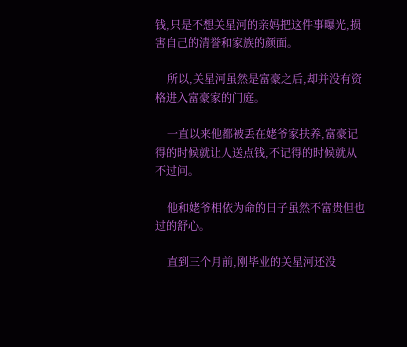钱,只是不想关星河的亲妈把这件事曝光,损害自己的清誉和家族的颜面。

    所以,关星河虽然是富豪之后,却并没有资格进入富豪家的门庭。

    一直以来他都被丢在姥爷家扶养,富豪记得的时候就让人送点钱,不记得的时候就从不过问。

    他和姥爷相依为命的日子虽然不富贵但也过的舒心。

    直到三个月前,刚毕业的关星河还没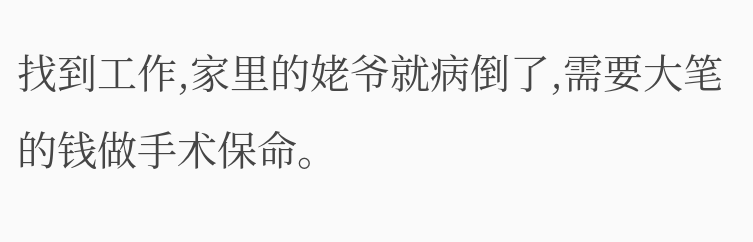找到工作,家里的姥爷就病倒了,需要大笔的钱做手术保命。